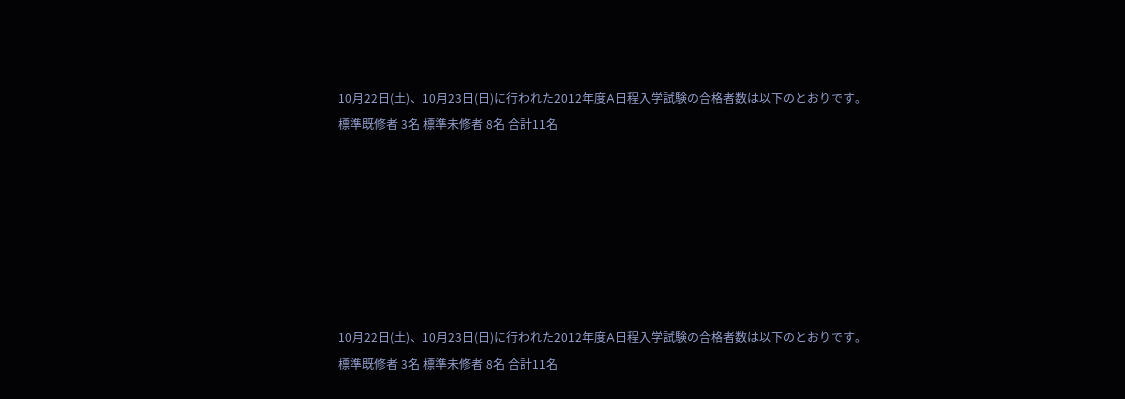10月22日(土)、10月23日(日)に行われた2012年度A日程入学試験の合格者数は以下のとおりです。
標準既修者 3名 標準未修者 8名 合計11名







10月22日(土)、10月23日(日)に行われた2012年度A日程入学試験の合格者数は以下のとおりです。
標準既修者 3名 標準未修者 8名 合計11名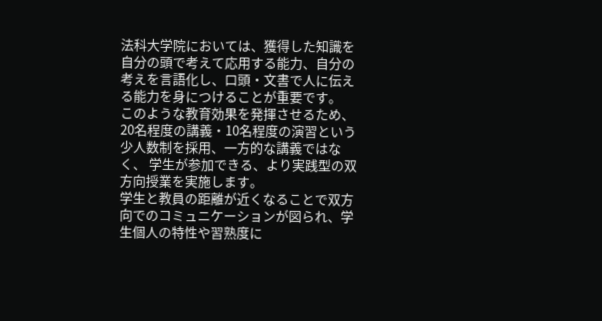法科大学院においては、獲得した知識を自分の頭で考えて応用する能力、自分の考えを言語化し、口頭・文書で人に伝える能力を身につけることが重要です。
このような教育効果を発揮させるため、20名程度の講義・10名程度の演習という少人数制を採用、一方的な講義ではなく、 学生が参加できる、より実践型の双方向授業を実施します。
学生と教員の距離が近くなることで双方向でのコミュニケーションが図られ、学生個人の特性や習熟度に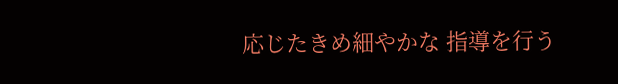応じたきめ細やかな 指導を行う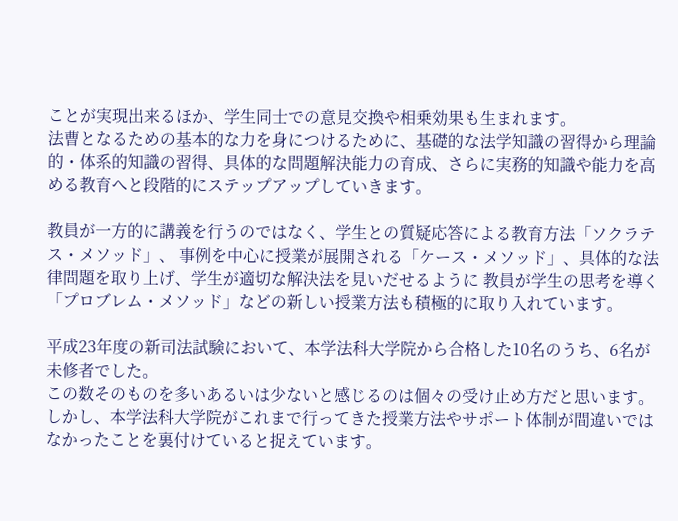ことが実現出来るほか、学生同士での意見交換や相乗効果も生まれます。
法曹となるための基本的な力を身につけるために、基礎的な法学知識の習得から理論的・体系的知識の習得、具体的な問題解決能力の育成、さらに実務的知識や能力を高める教育へと段階的にステップアップしていきます。

教員が一方的に講義を行うのではなく、学生との質疑応答による教育方法「ソクラテス・メソッド」、 事例を中心に授業が展開される「ケース・メソッド」、具体的な法律問題を取り上げ、学生が適切な解決法を見いだせるように 教員が学生の思考を導く「プロブレム・メソッド」などの新しい授業方法も積極的に取り入れています。

平成23年度の新司法試験において、本学法科大学院から合格した10名のうち、6名が未修者でした。
この数そのものを多いあるいは少ないと感じるのは個々の受け止め方だと思います。
しかし、本学法科大学院がこれまで行ってきた授業方法やサポート体制が間違いではなかったことを裏付けていると捉えています。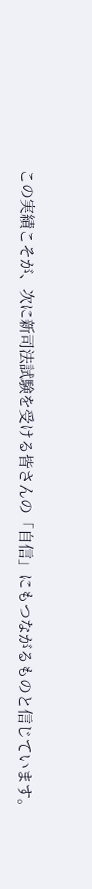この実績こそが、次に新司法試験を受ける皆さんの「自信」にもつながるものと信じています。